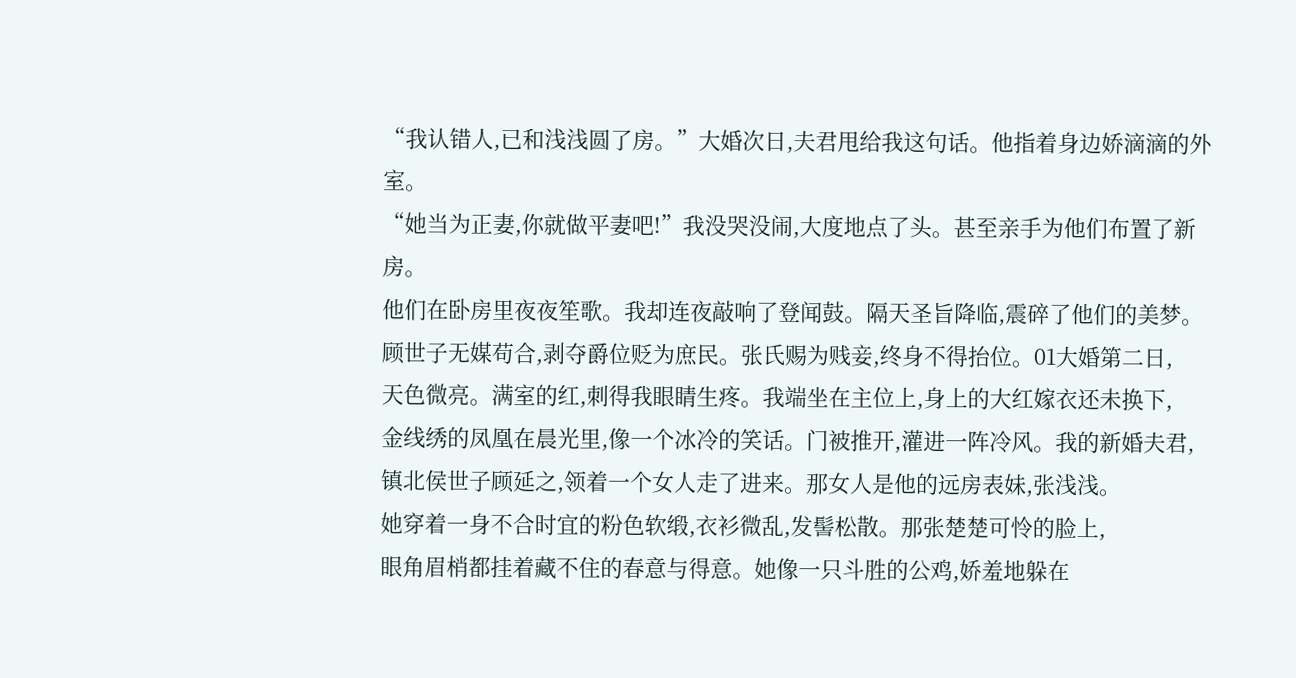“我认错人,已和浅浅圆了房。”大婚次日,夫君甩给我这句话。他指着身边娇滴滴的外室。
“她当为正妻,你就做平妻吧!”我没哭没闹,大度地点了头。甚至亲手为他们布置了新房。
他们在卧房里夜夜笙歌。我却连夜敲响了登闻鼓。隔天圣旨降临,震碎了他们的美梦。
顾世子无媒苟合,剥夺爵位贬为庶民。张氏赐为贱妾,终身不得抬位。01大婚第二日,
天色微亮。满室的红,刺得我眼睛生疼。我端坐在主位上,身上的大红嫁衣还未换下,
金线绣的凤凰在晨光里,像一个冰冷的笑话。门被推开,灌进一阵冷风。我的新婚夫君,
镇北侯世子顾延之,领着一个女人走了进来。那女人是他的远房表妹,张浅浅。
她穿着一身不合时宜的粉色软缎,衣衫微乱,发髻松散。那张楚楚可怜的脸上,
眼角眉梢都挂着藏不住的春意与得意。她像一只斗胜的公鸡,娇羞地躲在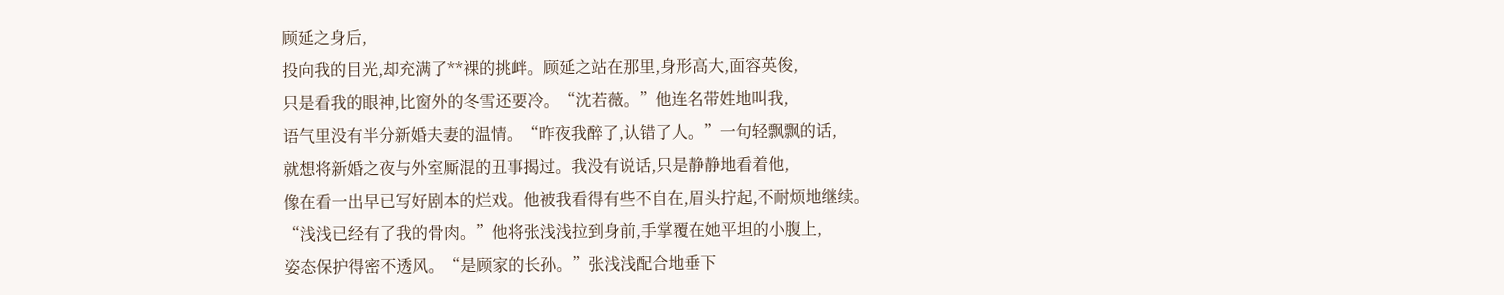顾延之身后,
投向我的目光,却充满了**裸的挑衅。顾延之站在那里,身形高大,面容英俊,
只是看我的眼神,比窗外的冬雪还要冷。“沈若薇。”他连名带姓地叫我,
语气里没有半分新婚夫妻的温情。“昨夜我醉了,认错了人。”一句轻飘飘的话,
就想将新婚之夜与外室厮混的丑事揭过。我没有说话,只是静静地看着他,
像在看一出早已写好剧本的烂戏。他被我看得有些不自在,眉头拧起,不耐烦地继续。
“浅浅已经有了我的骨肉。”他将张浅浅拉到身前,手掌覆在她平坦的小腹上,
姿态保护得密不透风。“是顾家的长孙。”张浅浅配合地垂下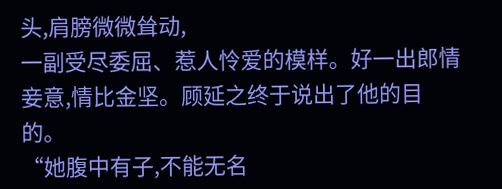头,肩膀微微耸动,
一副受尽委屈、惹人怜爱的模样。好一出郎情妾意,情比金坚。顾延之终于说出了他的目的。
“她腹中有子,不能无名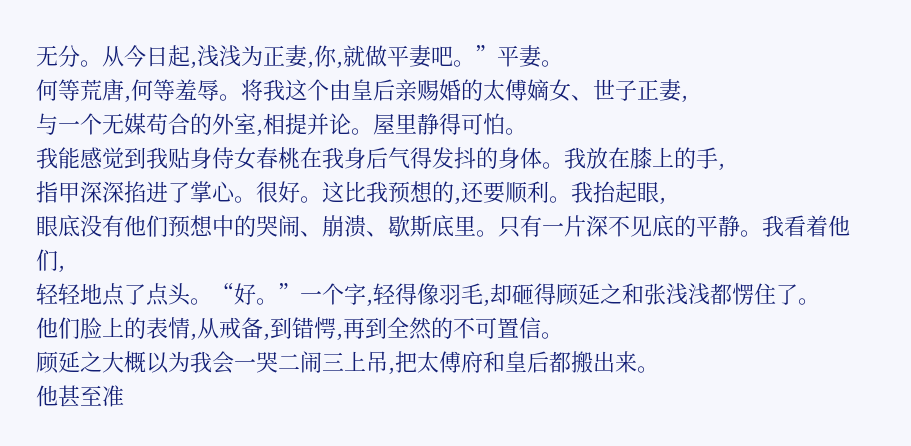无分。从今日起,浅浅为正妻,你,就做平妻吧。”平妻。
何等荒唐,何等羞辱。将我这个由皇后亲赐婚的太傅嫡女、世子正妻,
与一个无媒苟合的外室,相提并论。屋里静得可怕。
我能感觉到我贴身侍女春桃在我身后气得发抖的身体。我放在膝上的手,
指甲深深掐进了掌心。很好。这比我预想的,还要顺利。我抬起眼,
眼底没有他们预想中的哭闹、崩溃、歇斯底里。只有一片深不见底的平静。我看着他们,
轻轻地点了点头。“好。”一个字,轻得像羽毛,却砸得顾延之和张浅浅都愣住了。
他们脸上的表情,从戒备,到错愕,再到全然的不可置信。
顾延之大概以为我会一哭二闹三上吊,把太傅府和皇后都搬出来。
他甚至准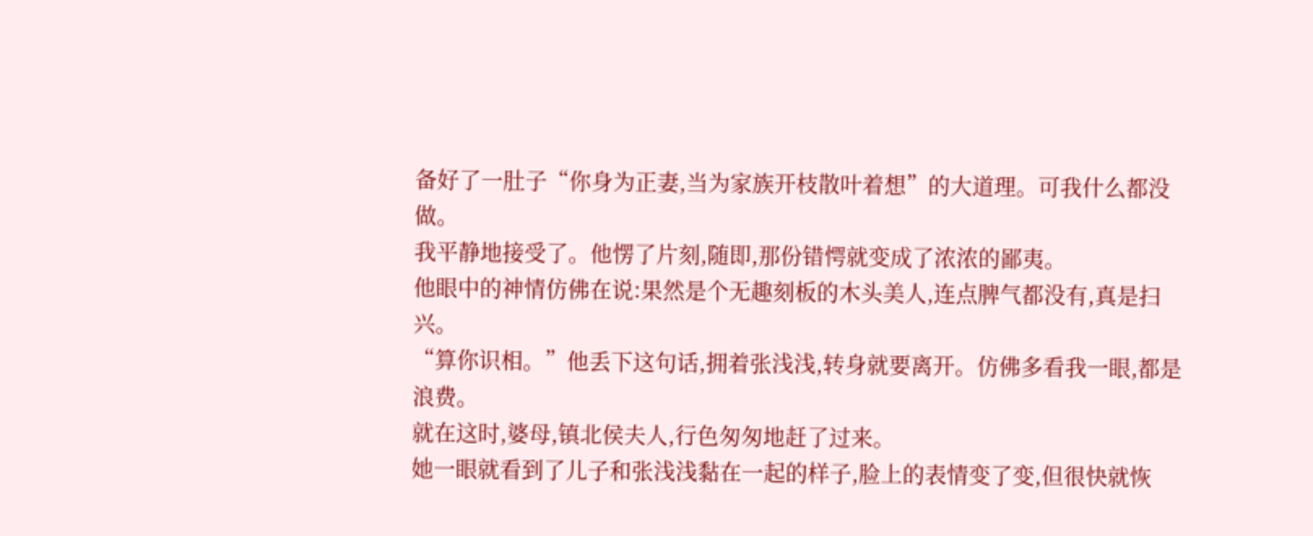备好了一肚子“你身为正妻,当为家族开枝散叶着想”的大道理。可我什么都没做。
我平静地接受了。他愣了片刻,随即,那份错愕就变成了浓浓的鄙夷。
他眼中的神情仿佛在说:果然是个无趣刻板的木头美人,连点脾气都没有,真是扫兴。
“算你识相。”他丢下这句话,拥着张浅浅,转身就要离开。仿佛多看我一眼,都是浪费。
就在这时,婆母,镇北侯夫人,行色匆匆地赶了过来。
她一眼就看到了儿子和张浅浅黏在一起的样子,脸上的表情变了变,但很快就恢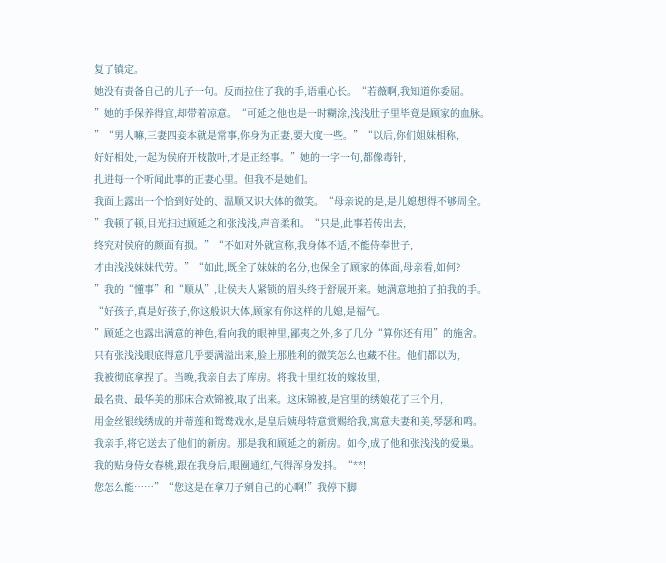复了镇定。
她没有责备自己的儿子一句。反而拉住了我的手,语重心长。“若薇啊,我知道你委屈。
”她的手保养得宜,却带着凉意。“可延之他也是一时糊涂,浅浅肚子里毕竟是顾家的血脉。
”“男人嘛,三妻四妾本就是常事,你身为正妻,要大度一些。”“以后,你们姐妹相称,
好好相处,一起为侯府开枝散叶,才是正经事。”她的一字一句,都像毒针,
扎进每一个听闻此事的正妻心里。但我不是她们。
我面上露出一个恰到好处的、温顺又识大体的微笑。“母亲说的是,是儿媳想得不够周全。
”我顿了顿,目光扫过顾延之和张浅浅,声音柔和。“只是,此事若传出去,
终究对侯府的颜面有损。”“不如对外就宣称,我身体不适,不能侍奉世子,
才由浅浅妹妹代劳。”“如此,既全了妹妹的名分,也保全了顾家的体面,母亲看,如何?
”我的“懂事”和“顺从”,让侯夫人紧锁的眉头终于舒展开来。她满意地拍了拍我的手。
“好孩子,真是好孩子,你这般识大体,顾家有你这样的儿媳,是福气。
”顾延之也露出满意的神色,看向我的眼神里,鄙夷之外,多了几分“算你还有用”的施舍。
只有张浅浅眼底得意几乎要满溢出来,脸上那胜利的微笑怎么也藏不住。他们都以为,
我被彻底拿捏了。当晚,我亲自去了库房。将我十里红妆的嫁妆里,
最名贵、最华美的那床合欢锦被,取了出来。这床锦被,是宫里的绣娘花了三个月,
用金丝银线绣成的并蒂莲和鸳鸯戏水,是皇后姨母特意赏赐给我,寓意夫妻和美,琴瑟和鸣。
我亲手,将它送去了他们的新房。那是我和顾延之的新房。如今,成了他和张浅浅的爱巢。
我的贴身侍女春桃,跟在我身后,眼圈通红,气得浑身发抖。“**!
您怎么能……”“您这是在拿刀子剜自己的心啊!”我停下脚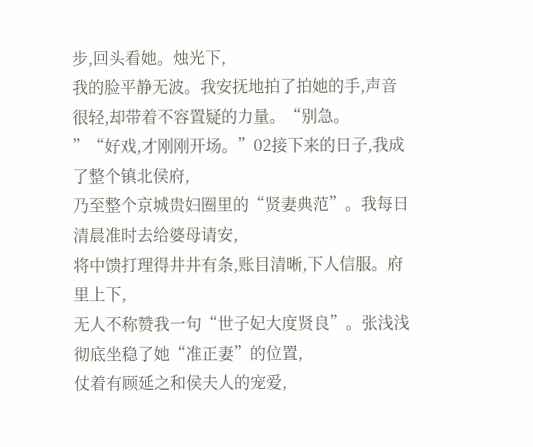步,回头看她。烛光下,
我的脸平静无波。我安抚地拍了拍她的手,声音很轻,却带着不容置疑的力量。“别急。
”“好戏,才刚刚开场。”02接下来的日子,我成了整个镇北侯府,
乃至整个京城贵妇圈里的“贤妻典范”。我每日清晨准时去给婆母请安,
将中馈打理得井井有条,账目清晰,下人信服。府里上下,
无人不称赞我一句“世子妃大度贤良”。张浅浅彻底坐稳了她“准正妻”的位置,
仗着有顾延之和侯夫人的宠爱,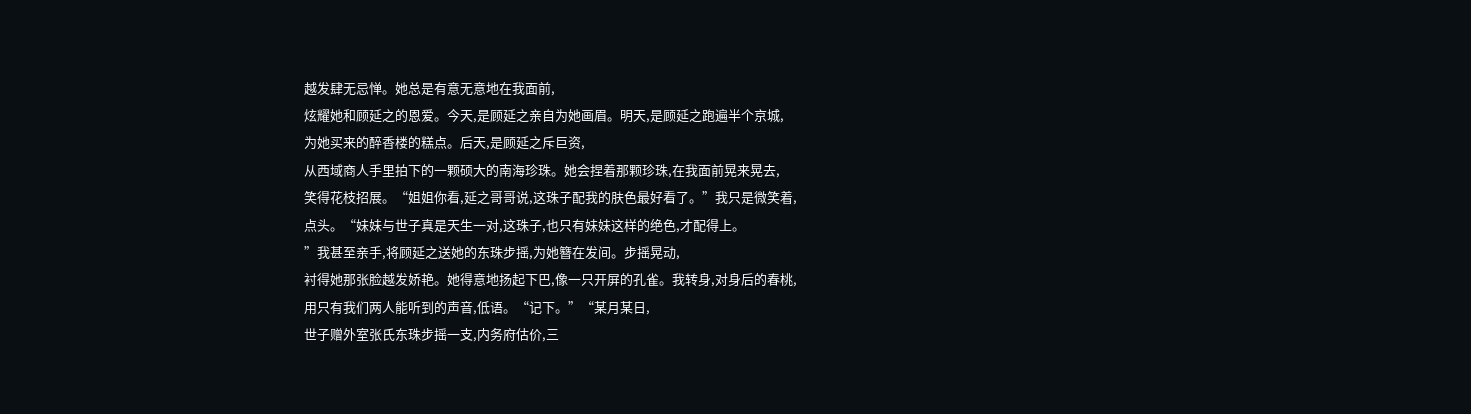越发肆无忌惮。她总是有意无意地在我面前,
炫耀她和顾延之的恩爱。今天,是顾延之亲自为她画眉。明天,是顾延之跑遍半个京城,
为她买来的醉香楼的糕点。后天,是顾延之斥巨资,
从西域商人手里拍下的一颗硕大的南海珍珠。她会捏着那颗珍珠,在我面前晃来晃去,
笑得花枝招展。“姐姐你看,延之哥哥说,这珠子配我的肤色最好看了。”我只是微笑着,
点头。“妹妹与世子真是天生一对,这珠子,也只有妹妹这样的绝色,才配得上。
”我甚至亲手,将顾延之送她的东珠步摇,为她簪在发间。步摇晃动,
衬得她那张脸越发娇艳。她得意地扬起下巴,像一只开屏的孔雀。我转身,对身后的春桃,
用只有我们两人能听到的声音,低语。“记下。”“某月某日,
世子赠外室张氏东珠步摇一支,内务府估价,三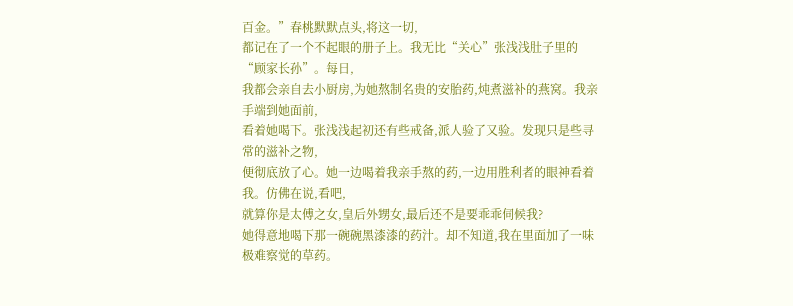百金。”春桃默默点头,将这一切,
都记在了一个不起眼的册子上。我无比“关心”张浅浅肚子里的“顾家长孙”。每日,
我都会亲自去小厨房,为她熬制名贵的安胎药,炖煮滋补的燕窝。我亲手端到她面前,
看着她喝下。张浅浅起初还有些戒备,派人验了又验。发现只是些寻常的滋补之物,
便彻底放了心。她一边喝着我亲手熬的药,一边用胜利者的眼神看着我。仿佛在说,看吧,
就算你是太傅之女,皇后外甥女,最后还不是要乖乖伺候我?
她得意地喝下那一碗碗黑漆漆的药汁。却不知道,我在里面加了一味极难察觉的草药。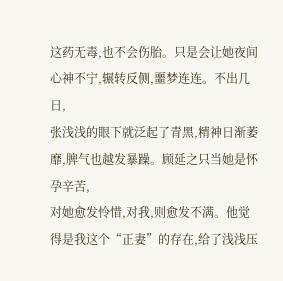这药无毒,也不会伤胎。只是会让她夜间心神不宁,辗转反侧,噩梦连连。不出几日,
张浅浅的眼下就泛起了青黑,精神日渐萎靡,脾气也越发暴躁。顾延之只当她是怀孕辛苦,
对她愈发怜惜,对我,则愈发不满。他觉得是我这个“正妻”的存在,给了浅浅压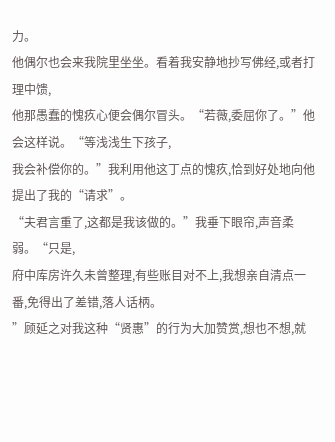力。
他偶尔也会来我院里坐坐。看着我安静地抄写佛经,或者打理中馈,
他那愚蠢的愧疚心便会偶尔冒头。“若薇,委屈你了。”他会这样说。“等浅浅生下孩子,
我会补偿你的。”我利用他这丁点的愧疚,恰到好处地向他提出了我的“请求”。
“夫君言重了,这都是我该做的。”我垂下眼帘,声音柔弱。“只是,
府中库房许久未曾整理,有些账目对不上,我想亲自清点一番,免得出了差错,落人话柄。
”顾延之对我这种“贤惠”的行为大加赞赏,想也不想,就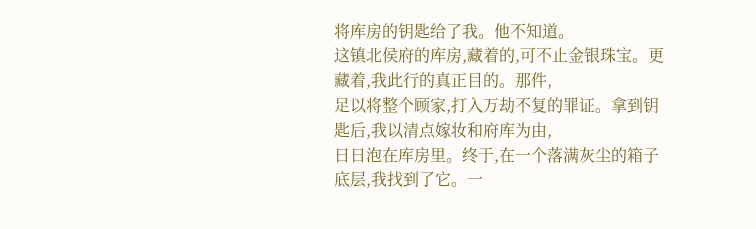将库房的钥匙给了我。他不知道。
这镇北侯府的库房,藏着的,可不止金银珠宝。更藏着,我此行的真正目的。那件,
足以将整个顾家,打入万劫不复的罪证。拿到钥匙后,我以清点嫁妆和府库为由,
日日泡在库房里。终于,在一个落满灰尘的箱子底层,我找到了它。一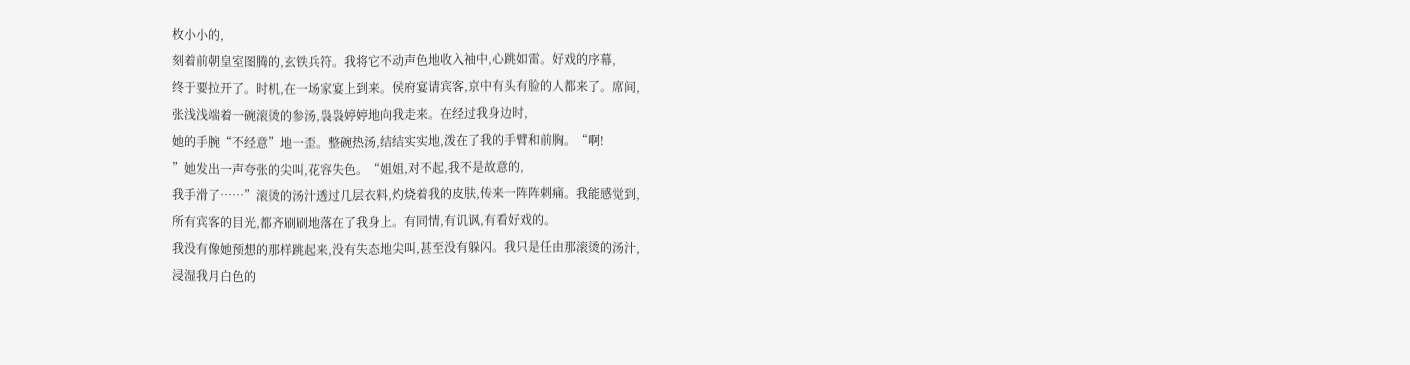枚小小的,
刻着前朝皇室图腾的,玄铁兵符。我将它不动声色地收入袖中,心跳如雷。好戏的序幕,
终于要拉开了。时机,在一场家宴上到来。侯府宴请宾客,京中有头有脸的人都来了。席间,
张浅浅端着一碗滚烫的参汤,袅袅婷婷地向我走来。在经过我身边时,
她的手腕“不经意”地一歪。整碗热汤,结结实实地,泼在了我的手臂和前胸。“啊!
”她发出一声夸张的尖叫,花容失色。“姐姐,对不起,我不是故意的,
我手滑了……”滚烫的汤汁透过几层衣料,灼烧着我的皮肤,传来一阵阵刺痛。我能感觉到,
所有宾客的目光,都齐刷刷地落在了我身上。有同情,有讥讽,有看好戏的。
我没有像她预想的那样跳起来,没有失态地尖叫,甚至没有躲闪。我只是任由那滚烫的汤汁,
浸湿我月白色的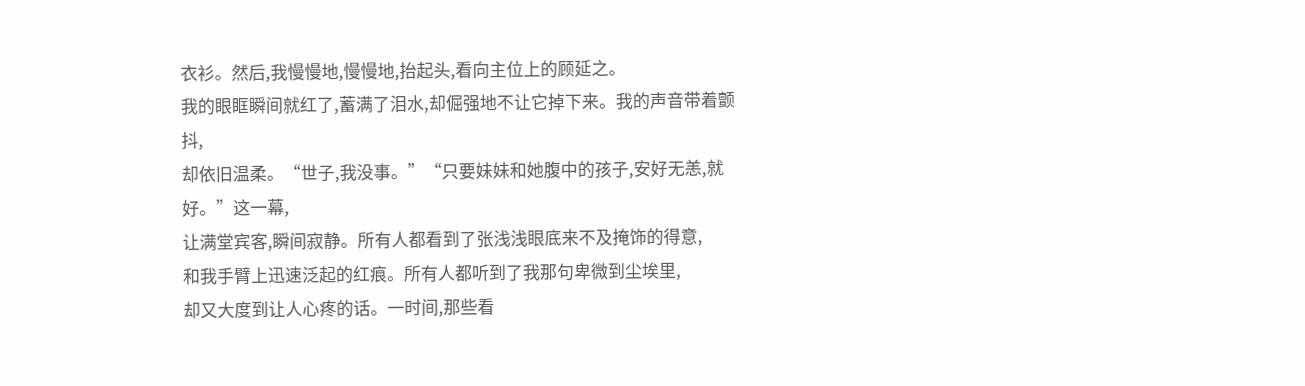衣衫。然后,我慢慢地,慢慢地,抬起头,看向主位上的顾延之。
我的眼眶瞬间就红了,蓄满了泪水,却倔强地不让它掉下来。我的声音带着颤抖,
却依旧温柔。“世子,我没事。”“只要妹妹和她腹中的孩子,安好无恙,就好。”这一幕,
让满堂宾客,瞬间寂静。所有人都看到了张浅浅眼底来不及掩饰的得意,
和我手臂上迅速泛起的红痕。所有人都听到了我那句卑微到尘埃里,
却又大度到让人心疼的话。一时间,那些看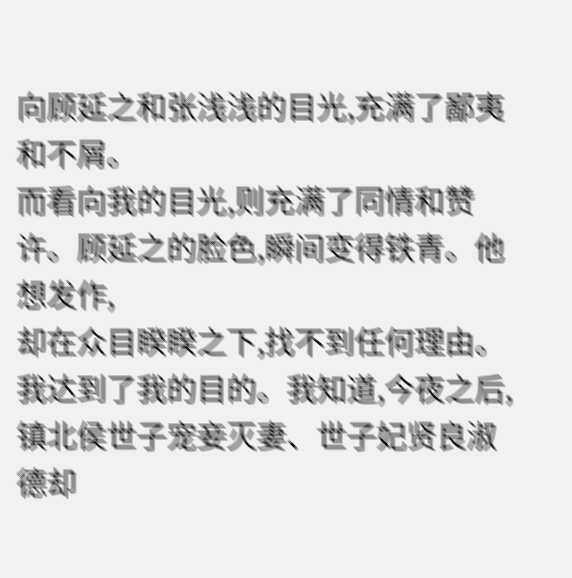向顾延之和张浅浅的目光,充满了鄙夷和不屑。
而看向我的目光,则充满了同情和赞许。顾延之的脸色,瞬间变得铁青。他想发作,
却在众目睽睽之下,找不到任何理由。我达到了我的目的。我知道,今夜之后,
镇北侯世子宠妾灭妻、世子妃贤良淑德却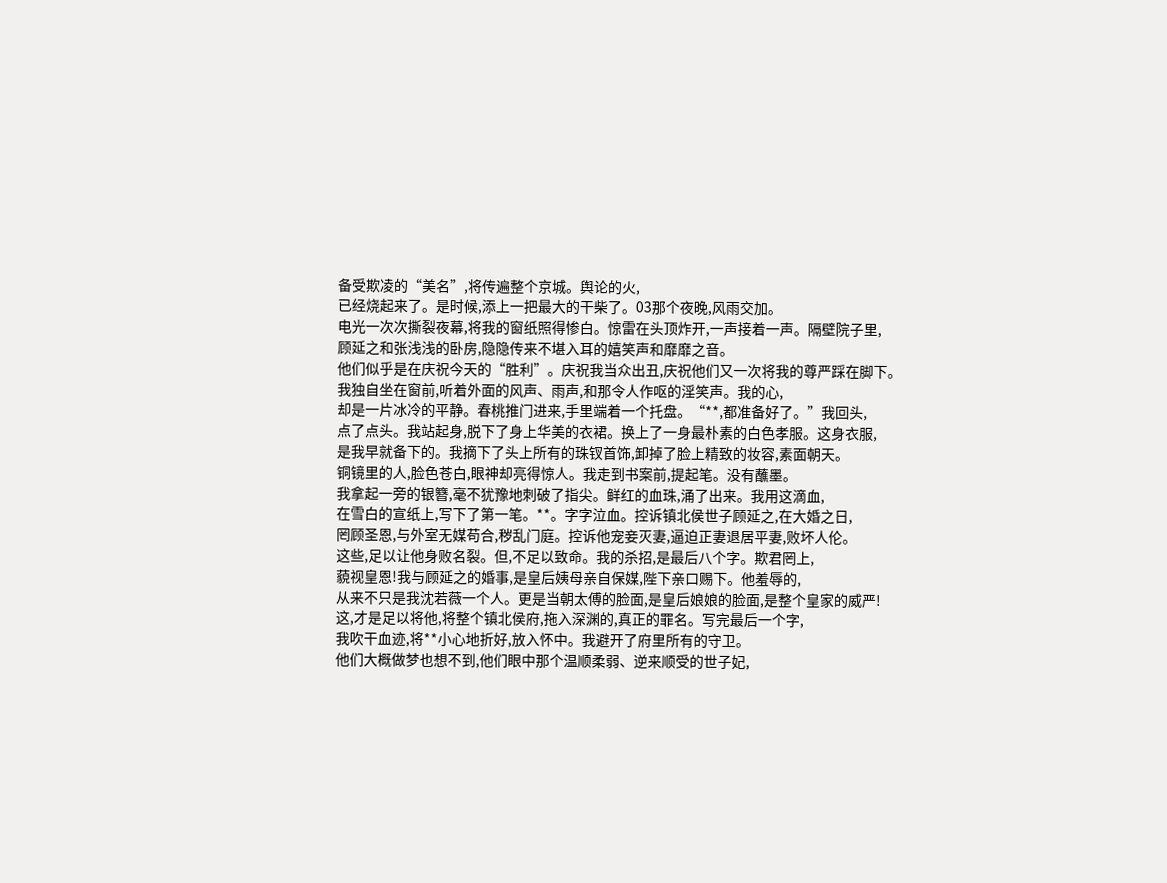备受欺凌的“美名”,将传遍整个京城。舆论的火,
已经烧起来了。是时候,添上一把最大的干柴了。03那个夜晚,风雨交加。
电光一次次撕裂夜幕,将我的窗纸照得惨白。惊雷在头顶炸开,一声接着一声。隔壁院子里,
顾延之和张浅浅的卧房,隐隐传来不堪入耳的嬉笑声和靡靡之音。
他们似乎是在庆祝今天的“胜利”。庆祝我当众出丑,庆祝他们又一次将我的尊严踩在脚下。
我独自坐在窗前,听着外面的风声、雨声,和那令人作呕的淫笑声。我的心,
却是一片冰冷的平静。春桃推门进来,手里端着一个托盘。“**,都准备好了。”我回头,
点了点头。我站起身,脱下了身上华美的衣裙。换上了一身最朴素的白色孝服。这身衣服,
是我早就备下的。我摘下了头上所有的珠钗首饰,卸掉了脸上精致的妆容,素面朝天。
铜镜里的人,脸色苍白,眼神却亮得惊人。我走到书案前,提起笔。没有蘸墨。
我拿起一旁的银簪,毫不犹豫地刺破了指尖。鲜红的血珠,涌了出来。我用这滴血,
在雪白的宣纸上,写下了第一笔。**。字字泣血。控诉镇北侯世子顾延之,在大婚之日,
罔顾圣恩,与外室无媒苟合,秽乱门庭。控诉他宠妾灭妻,逼迫正妻退居平妻,败坏人伦。
这些,足以让他身败名裂。但,不足以致命。我的杀招,是最后八个字。欺君罔上,
藐视皇恩!我与顾延之的婚事,是皇后姨母亲自保媒,陛下亲口赐下。他羞辱的,
从来不只是我沈若薇一个人。更是当朝太傅的脸面,是皇后娘娘的脸面,是整个皇家的威严!
这,才是足以将他,将整个镇北侯府,拖入深渊的,真正的罪名。写完最后一个字,
我吹干血迹,将**小心地折好,放入怀中。我避开了府里所有的守卫。
他们大概做梦也想不到,他们眼中那个温顺柔弱、逆来顺受的世子妃,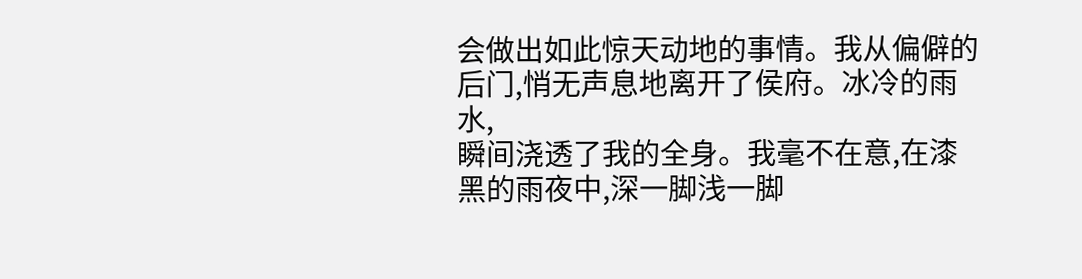会做出如此惊天动地的事情。我从偏僻的后门,悄无声息地离开了侯府。冰冷的雨水,
瞬间浇透了我的全身。我毫不在意,在漆黑的雨夜中,深一脚浅一脚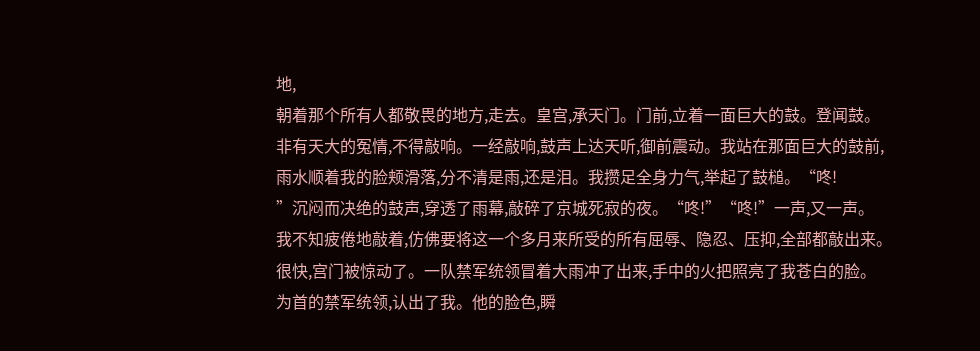地,
朝着那个所有人都敬畏的地方,走去。皇宫,承天门。门前,立着一面巨大的鼓。登闻鼓。
非有天大的冤情,不得敲响。一经敲响,鼓声上达天听,御前震动。我站在那面巨大的鼓前,
雨水顺着我的脸颊滑落,分不清是雨,还是泪。我攒足全身力气,举起了鼓槌。“咚!
”沉闷而决绝的鼓声,穿透了雨幕,敲碎了京城死寂的夜。“咚!”“咚!”一声,又一声。
我不知疲倦地敲着,仿佛要将这一个多月来所受的所有屈辱、隐忍、压抑,全部都敲出来。
很快,宫门被惊动了。一队禁军统领冒着大雨冲了出来,手中的火把照亮了我苍白的脸。
为首的禁军统领,认出了我。他的脸色,瞬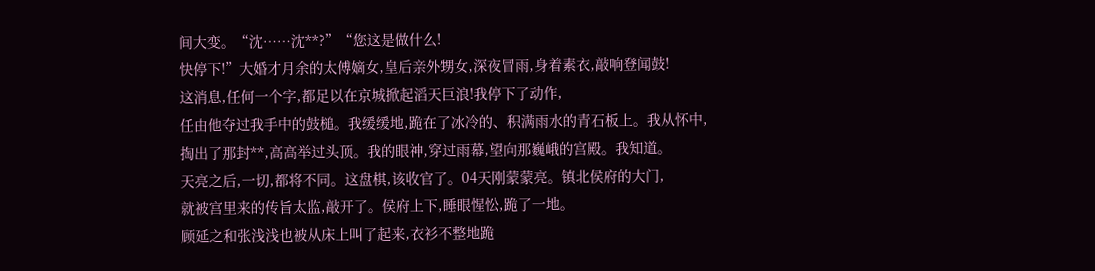间大变。“沈……沈**?”“您这是做什么!
快停下!”大婚才月余的太傅嫡女,皇后亲外甥女,深夜冒雨,身着素衣,敲响登闻鼓!
这消息,任何一个字,都足以在京城掀起滔天巨浪!我停下了动作,
任由他夺过我手中的鼓槌。我缓缓地,跪在了冰冷的、积满雨水的青石板上。我从怀中,
掏出了那封**,高高举过头顶。我的眼神,穿过雨幕,望向那巍峨的宫殿。我知道。
天亮之后,一切,都将不同。这盘棋,该收官了。04天刚蒙蒙亮。镇北侯府的大门,
就被宫里来的传旨太监,敲开了。侯府上下,睡眼惺忪,跪了一地。
顾延之和张浅浅也被从床上叫了起来,衣衫不整地跪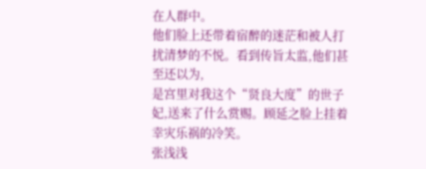在人群中。
他们脸上还带着宿醉的迷茫和被人打扰清梦的不悦。看到传旨太监,他们甚至还以为,
是宫里对我这个“贤良大度”的世子妃,送来了什么赏赐。顾延之脸上挂着幸灾乐祸的冷笑。
张浅浅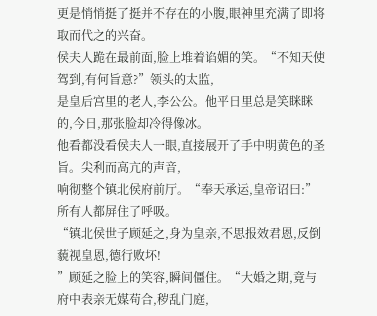更是悄悄挺了挺并不存在的小腹,眼神里充满了即将取而代之的兴奋。
侯夫人跪在最前面,脸上堆着谄媚的笑。“不知天使驾到,有何旨意?”领头的太监,
是皇后宫里的老人,李公公。他平日里总是笑眯眯的,今日,那张脸却冷得像冰。
他看都没看侯夫人一眼,直接展开了手中明黄色的圣旨。尖利而高亢的声音,
响彻整个镇北侯府前厅。“奉天承运,皇帝诏曰:”所有人都屏住了呼吸。
“镇北侯世子顾延之,身为皇亲,不思报效君恩,反倒藐视皇恩,德行败坏!
”顾延之脸上的笑容,瞬间僵住。“大婚之期,竟与府中表亲无媒苟合,秽乱门庭,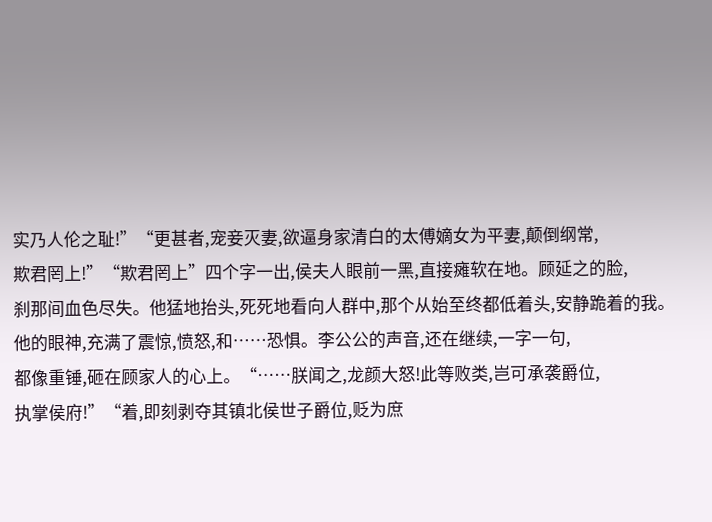实乃人伦之耻!”“更甚者,宠妾灭妻,欲逼身家清白的太傅嫡女为平妻,颠倒纲常,
欺君罔上!”“欺君罔上”四个字一出,侯夫人眼前一黑,直接瘫软在地。顾延之的脸,
刹那间血色尽失。他猛地抬头,死死地看向人群中,那个从始至终都低着头,安静跪着的我。
他的眼神,充满了震惊,愤怒,和……恐惧。李公公的声音,还在继续,一字一句,
都像重锤,砸在顾家人的心上。“……朕闻之,龙颜大怒!此等败类,岂可承袭爵位,
执掌侯府!”“着,即刻剥夺其镇北侯世子爵位,贬为庶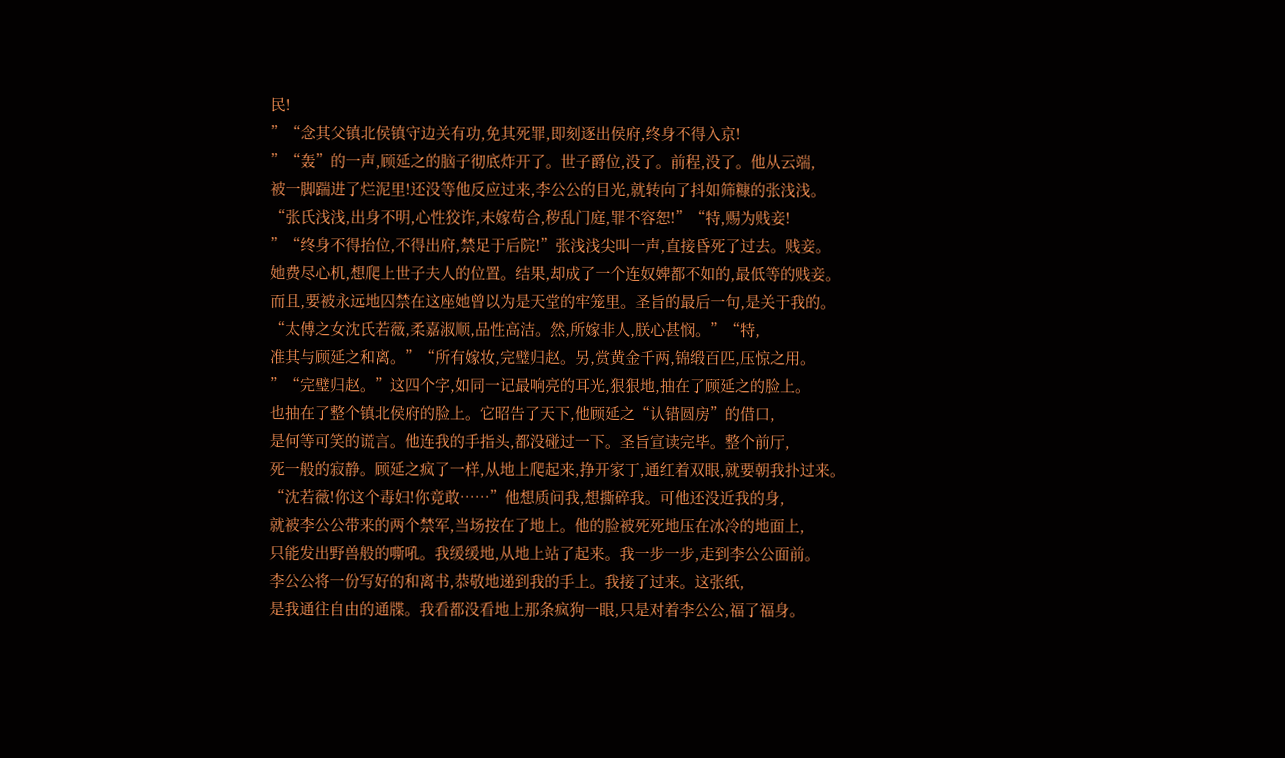民!
”“念其父镇北侯镇守边关有功,免其死罪,即刻逐出侯府,终身不得入京!
”“轰”的一声,顾延之的脑子彻底炸开了。世子爵位,没了。前程,没了。他从云端,
被一脚踹进了烂泥里!还没等他反应过来,李公公的目光,就转向了抖如筛糠的张浅浅。
“张氏浅浅,出身不明,心性狡诈,未嫁苟合,秽乱门庭,罪不容恕!”“特,赐为贱妾!
”“终身不得抬位,不得出府,禁足于后院!”张浅浅尖叫一声,直接昏死了过去。贱妾。
她费尽心机,想爬上世子夫人的位置。结果,却成了一个连奴婢都不如的,最低等的贱妾。
而且,要被永远地囚禁在这座她曾以为是天堂的牢笼里。圣旨的最后一句,是关于我的。
“太傅之女沈氏若薇,柔嘉淑顺,品性高洁。然,所嫁非人,朕心甚悯。”“特,
准其与顾延之和离。”“所有嫁妆,完璧归赵。另,赏黄金千两,锦缎百匹,压惊之用。
”“完璧归赵。”这四个字,如同一记最响亮的耳光,狠狠地,抽在了顾延之的脸上。
也抽在了整个镇北侯府的脸上。它昭告了天下,他顾延之“认错圆房”的借口,
是何等可笑的谎言。他连我的手指头,都没碰过一下。圣旨宣读完毕。整个前厅,
死一般的寂静。顾延之疯了一样,从地上爬起来,挣开家丁,通红着双眼,就要朝我扑过来。
“沈若薇!你这个毒妇!你竟敢……”他想质问我,想撕碎我。可他还没近我的身,
就被李公公带来的两个禁军,当场按在了地上。他的脸被死死地压在冰冷的地面上,
只能发出野兽般的嘶吼。我缓缓地,从地上站了起来。我一步一步,走到李公公面前。
李公公将一份写好的和离书,恭敬地递到我的手上。我接了过来。这张纸,
是我通往自由的通牒。我看都没看地上那条疯狗一眼,只是对着李公公,福了福身。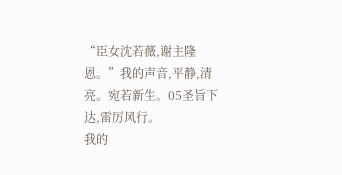“臣女沈若薇,谢主隆恩。”我的声音,平静,清亮。宛若新生。05圣旨下达,雷厉风行。
我的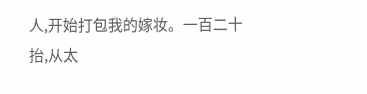人,开始打包我的嫁妆。一百二十抬,从太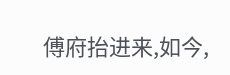傅府抬进来,如今,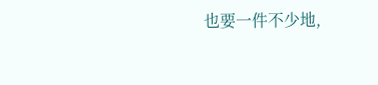也要一件不少地,